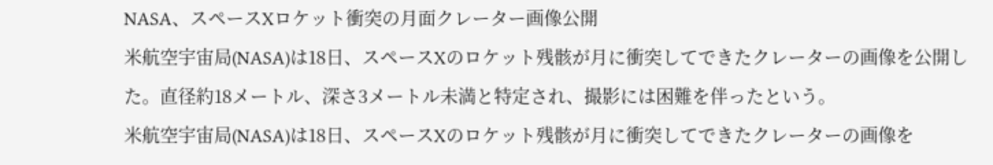NASA、スペースXロケット衝突の月面クレーター画像公開
米航空宇宙局(NASA)は18日、スペースXのロケット残骸が月に衝突してできたクレーターの画像を公開した。直径約18メートル、深さ3メートル未満と特定され、撮影には困難を伴ったという。
米航空宇宙局(NASA)は18日、スペースXのロケット残骸が月に衝突してできたクレーターの画像を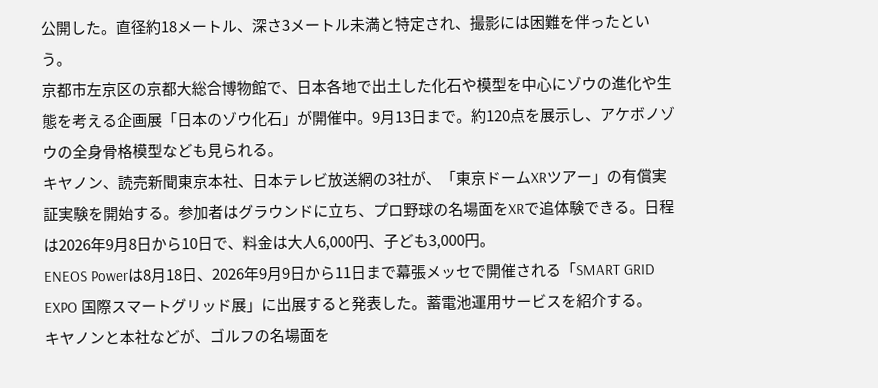公開した。直径約18メートル、深さ3メートル未満と特定され、撮影には困難を伴ったという。
京都市左京区の京都大総合博物館で、日本各地で出土した化石や模型を中心にゾウの進化や生態を考える企画展「日本のゾウ化石」が開催中。9月13日まで。約120点を展示し、アケボノゾウの全身骨格模型なども見られる。
キヤノン、読売新聞東京本社、日本テレビ放送網の3社が、「東京ドームXRツアー」の有償実証実験を開始する。参加者はグラウンドに立ち、プロ野球の名場面をXRで追体験できる。日程は2026年9月8日から10日で、料金は大人6,000円、子ども3,000円。
ENEOS Powerは8月18日、2026年9月9日から11日まで幕張メッセで開催される「SMART GRID EXPO 国際スマートグリッド展」に出展すると発表した。蓄電池運用サービスを紹介する。
キヤノンと本社などが、ゴルフの名場面を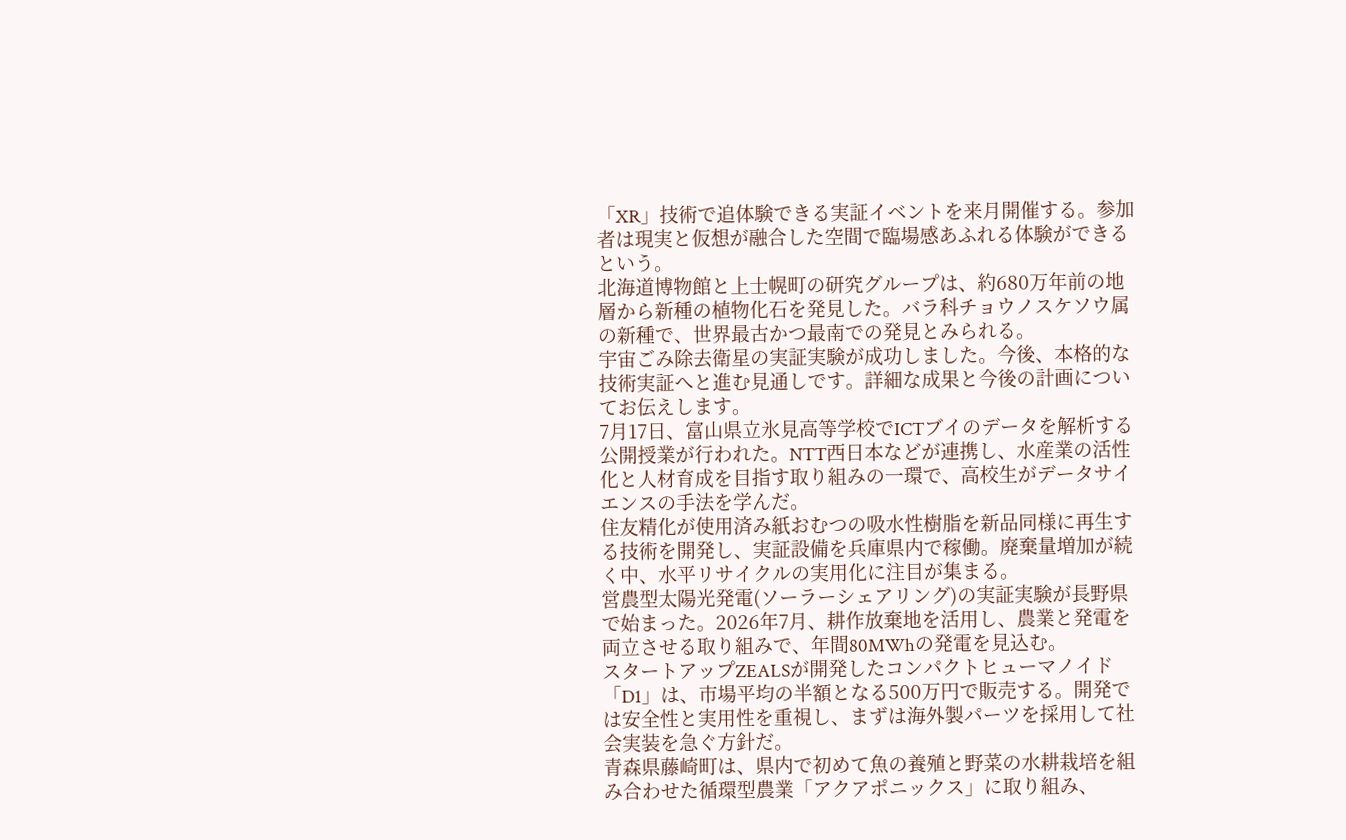「XR」技術で追体験できる実証イベントを来月開催する。参加者は現実と仮想が融合した空間で臨場感あふれる体験ができるという。
北海道博物館と上士幌町の研究グループは、約680万年前の地層から新種の植物化石を発見した。バラ科チョウノスケソウ属の新種で、世界最古かつ最南での発見とみられる。
宇宙ごみ除去衛星の実証実験が成功しました。今後、本格的な技術実証へと進む見通しです。詳細な成果と今後の計画についてお伝えします。
7月17日、富山県立氷見高等学校でICTブイのデータを解析する公開授業が行われた。NTT西日本などが連携し、水産業の活性化と人材育成を目指す取り組みの一環で、高校生がデータサイエンスの手法を学んだ。
住友精化が使用済み紙おむつの吸水性樹脂を新品同様に再生する技術を開発し、実証設備を兵庫県内で稼働。廃棄量増加が続く中、水平リサイクルの実用化に注目が集まる。
営農型太陽光発電(ソーラーシェアリング)の実証実験が長野県で始まった。2026年7月、耕作放棄地を活用し、農業と発電を両立させる取り組みで、年間80MWhの発電を見込む。
スタートアップZEALSが開発したコンパクトヒューマノイド「D1」は、市場平均の半額となる500万円で販売する。開発では安全性と実用性を重視し、まずは海外製パーツを採用して社会実装を急ぐ方針だ。
青森県藤崎町は、県内で初めて魚の養殖と野菜の水耕栽培を組み合わせた循環型農業「アクアポニックス」に取り組み、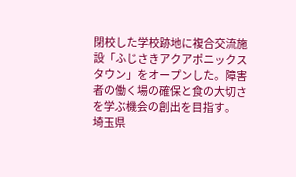閉校した学校跡地に複合交流施設「ふじさきアクアポニックスタウン」をオープンした。障害者の働く場の確保と食の大切さを学ぶ機会の創出を目指す。
埼玉県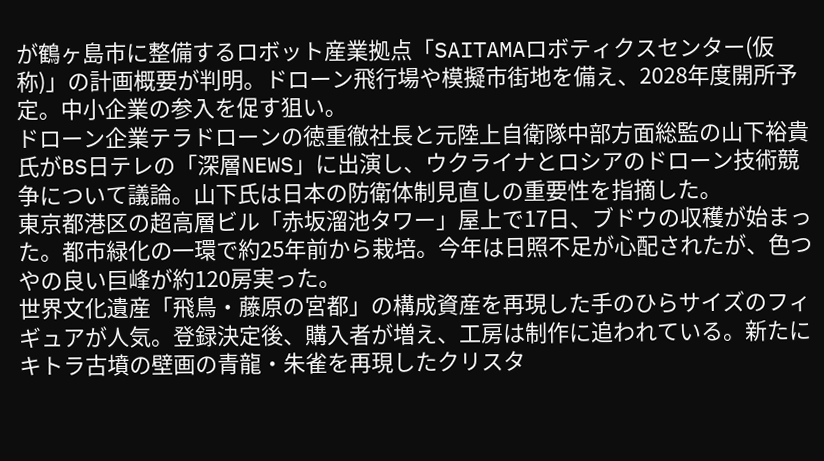が鶴ヶ島市に整備するロボット産業拠点「SAITAMAロボティクスセンター(仮称)」の計画概要が判明。ドローン飛行場や模擬市街地を備え、2028年度開所予定。中小企業の参入を促す狙い。
ドローン企業テラドローンの徳重徹社長と元陸上自衛隊中部方面総監の山下裕貴氏がBS日テレの「深層NEWS」に出演し、ウクライナとロシアのドローン技術競争について議論。山下氏は日本の防衛体制見直しの重要性を指摘した。
東京都港区の超高層ビル「赤坂溜池タワー」屋上で17日、ブドウの収穫が始まった。都市緑化の一環で約25年前から栽培。今年は日照不足が心配されたが、色つやの良い巨峰が約120房実った。
世界文化遺産「飛鳥・藤原の宮都」の構成資産を再現した手のひらサイズのフィギュアが人気。登録決定後、購入者が増え、工房は制作に追われている。新たにキトラ古墳の壁画の青龍・朱雀を再現したクリスタ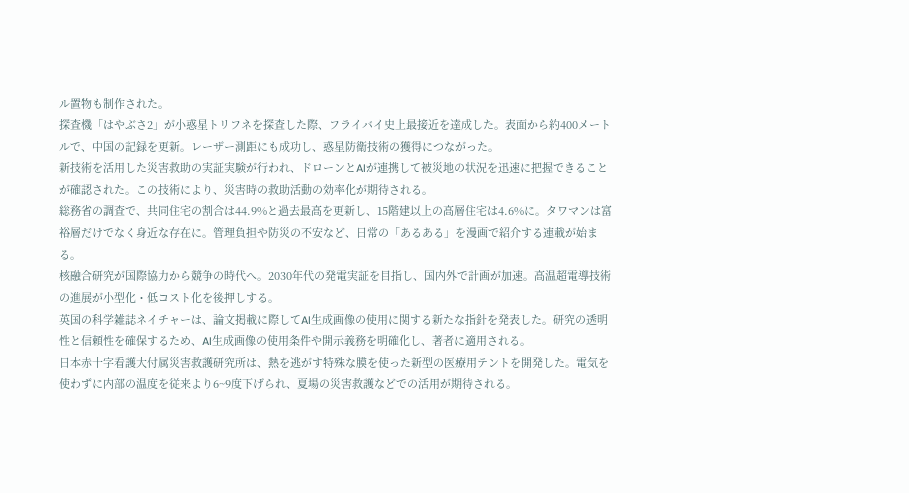ル置物も制作された。
探査機「はやぶさ2」が小惑星トリフネを探査した際、フライバイ史上最接近を達成した。表面から約400メートルで、中国の記録を更新。レーザー測距にも成功し、惑星防衛技術の獲得につながった。
新技術を活用した災害救助の実証実験が行われ、ドローンとAIが連携して被災地の状況を迅速に把握できることが確認された。この技術により、災害時の救助活動の効率化が期待される。
総務省の調査で、共同住宅の割合は44.9%と過去最高を更新し、15階建以上の高層住宅は4.6%に。タワマンは富裕層だけでなく身近な存在に。管理負担や防災の不安など、日常の「あるある」を漫画で紹介する連載が始まる。
核融合研究が国際協力から競争の時代へ。2030年代の発電実証を目指し、国内外で計画が加速。高温超電導技術の進展が小型化・低コスト化を後押しする。
英国の科学雑誌ネイチャーは、論文掲載に際してAI生成画像の使用に関する新たな指針を発表した。研究の透明性と信頼性を確保するため、AI生成画像の使用条件や開示義務を明確化し、著者に適用される。
日本赤十字看護大付属災害救護研究所は、熱を逃がす特殊な膜を使った新型の医療用テントを開発した。電気を使わずに内部の温度を従来より6~9度下げられ、夏場の災害救護などでの活用が期待される。